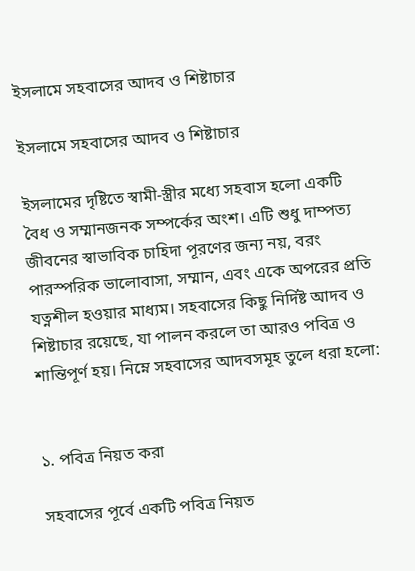ইসলামে সহবাসের আদব ও শিষ্টাচার

ইসলামে সহবাসের আদব ও শিষ্টাচার

ইসলামের দৃষ্টিতে স্বামী-স্ত্রীর মধ্যে সহবাস হলো একটি বৈধ ও সম্মানজনক সম্পর্কের অংশ। এটি শুধু দাম্পত্য জীবনের স্বাভাবিক চাহিদা পূরণের জন্য নয়, বরং পারস্পরিক ভালোবাসা, সম্মান, এবং একে অপরের প্রতি যত্নশীল হওয়ার মাধ্যম। সহবাসের কিছু নির্দিষ্ট আদব ও শিষ্টাচার রয়েছে, যা পালন করলে তা আরও পবিত্র ও শান্তিপূর্ণ হয়। নিম্নে সহবাসের আদবসমূহ তুলে ধরা হলো:


১. পবিত্র নিয়ত করা

সহবাসের পূর্বে একটি পবিত্র নিয়ত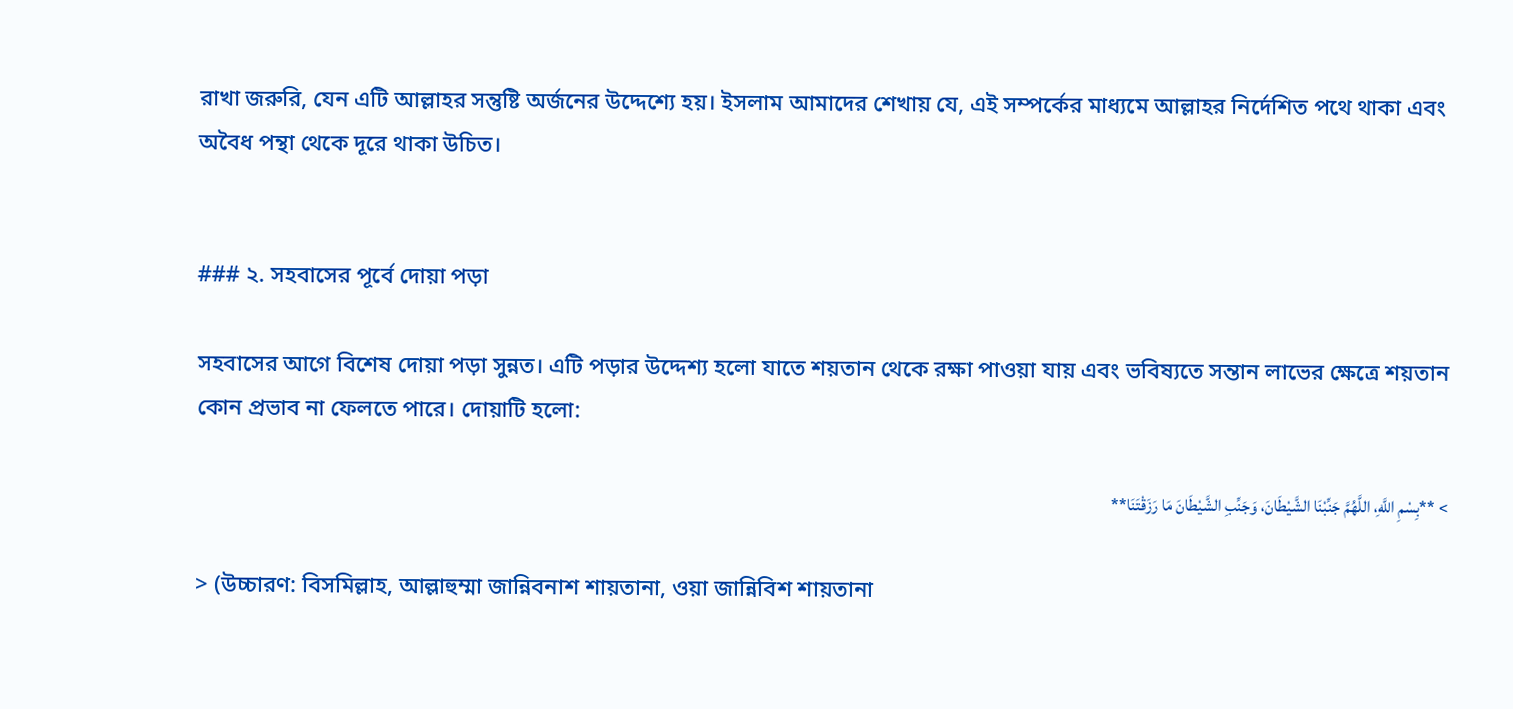রাখা জরুরি, যেন এটি আল্লাহর সন্তুষ্টি অর্জনের উদ্দেশ্যে হয়। ইসলাম আমাদের শেখায় যে, এই সম্পর্কের মাধ্যমে আল্লাহর নির্দেশিত পথে থাকা এবং অবৈধ পন্থা থেকে দূরে থাকা উচিত।


### ২. সহবাসের পূর্বে দোয়া পড়া

সহবাসের আগে বিশেষ দোয়া পড়া সুন্নত। এটি পড়ার উদ্দেশ্য হলো যাতে শয়তান থেকে রক্ষা পাওয়া যায় এবং ভবিষ্যতে সন্তান লাভের ক্ষেত্রে শয়তান কোন প্রভাব না ফেলতে পারে। দোয়াটি হলো:

> **بِسْمِ اللَّهِ، اللَّهُمَّ جَنِّبْنَا الشَّيْطَانَ، وَجَنِّبِ الشَّيْطَانَ مَا رَزَقْتَنَا**

> (উচ্চারণ: বিসমিল্লাহ, আল্লাহুম্মা জান্নিবনাশ শায়তানা, ওয়া জান্নিবিশ শায়তানা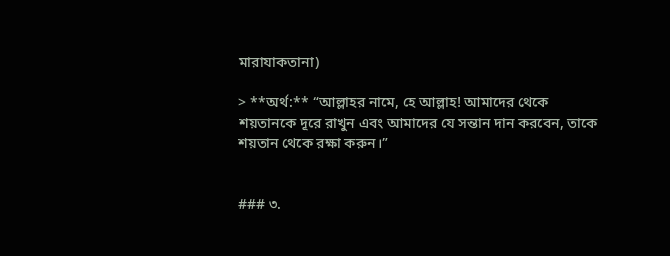মারাযাকতানা)

> **অর্থ:** “আল্লাহর নামে, হে আল্লাহ! আমাদের থেকে শয়তানকে দূরে রাখুন এবং আমাদের যে সন্তান দান করবেন, তাকে শয়তান থেকে রক্ষা করুন।”


### ৩.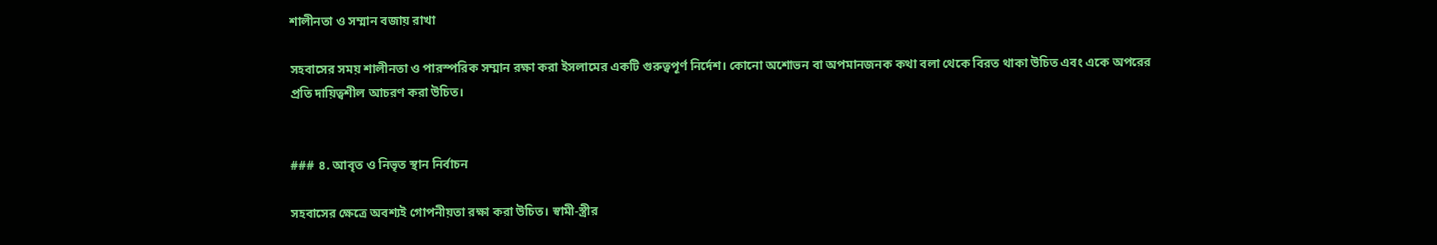শালীনতা ও সম্মান বজায় রাখা

সহবাসের সময় শালীনতা ও পারস্পরিক সম্মান রক্ষা করা ইসলামের একটি গুরুত্বপূর্ণ নির্দেশ। কোনো অশোভন বা অপমানজনক কথা বলা থেকে বিরত থাকা উচিত এবং একে অপরের প্রতি দায়িত্বশীল আচরণ করা উচিত।


### ৪. আবৃত ও নিভৃত স্থান নির্বাচন

সহবাসের ক্ষেত্রে অবশ্যই গোপনীয়তা রক্ষা করা উচিত। স্বামী-স্ত্রীর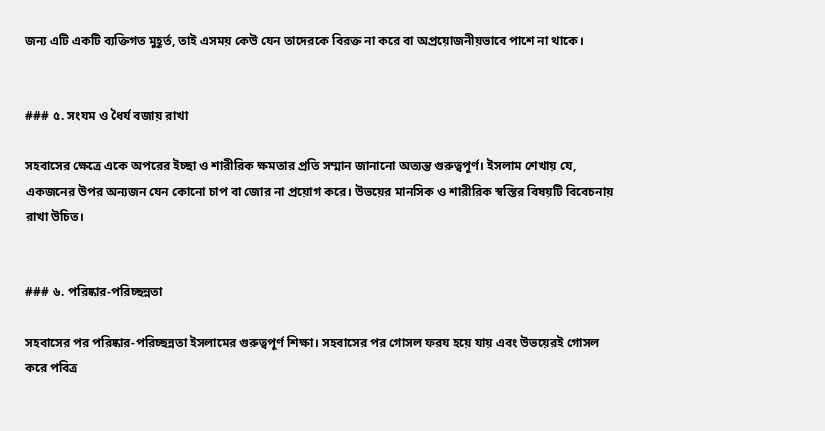জন্য এটি একটি ব্যক্তিগত মুহূর্ত, তাই এসময় কেউ যেন তাদেরকে বিরক্ত না করে বা অপ্রয়োজনীয়ভাবে পাশে না থাকে।


### ৫. সংযম ও ধৈর্য বজায় রাখা

সহবাসের ক্ষেত্রে একে অপরের ইচ্ছা ও শারীরিক ক্ষমতার প্রতি সম্মান জানানো অত্যন্ত গুরুত্বপূর্ণ। ইসলাম শেখায় যে, একজনের উপর অন্যজন যেন কোনো চাপ বা জোর না প্রয়োগ করে। উভয়ের মানসিক ও শারীরিক স্বস্তির বিষয়টি বিবেচনায় রাখা উচিত।


### ৬. পরিষ্কার-পরিচ্ছন্নতা

সহবাসের পর পরিষ্কার-পরিচ্ছন্নতা ইসলামের গুরুত্বপূর্ণ শিক্ষা। সহবাসের পর গোসল ফরয হয়ে যায় এবং উভয়েরই গোসল করে পবিত্র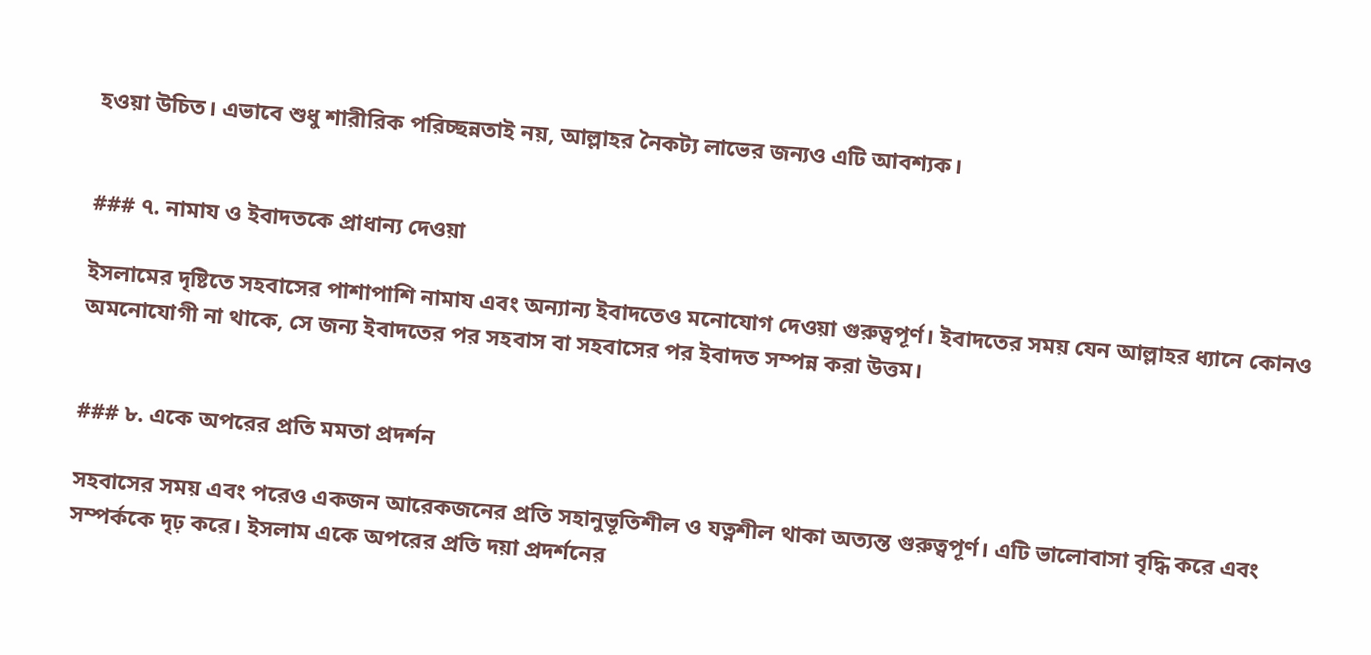হওয়া উচিত। এভাবে শুধু শারীরিক পরিচ্ছন্নতাই নয়, আল্লাহর নৈকট্য লাভের জন্যও এটি আবশ্যক।


### ৭. নামায ও ইবাদতকে প্রাধান্য দেওয়া

ইসলামের দৃষ্টিতে সহবাসের পাশাপাশি নামায এবং অন্যান্য ইবাদতেও মনোযোগ দেওয়া গুরুত্বপূর্ণ। ইবাদতের সময় যেন আল্লাহর ধ্যানে কোনও অমনোযোগী না থাকে, সে জন্য ইবাদতের পর সহবাস বা সহবাসের পর ইবাদত সম্পন্ন করা উত্তম।


### ৮. একে অপরের প্রতি মমতা প্রদর্শন

সহবাসের সময় এবং পরেও একজন আরেকজনের প্রতি সহানুভূতিশীল ও যত্নশীল থাকা অত্যন্ত গুরুত্বপূর্ণ। এটি ভালোবাসা বৃদ্ধি করে এবং সম্পর্ককে দৃঢ় করে। ইসলাম একে অপরের প্রতি দয়া প্রদর্শনের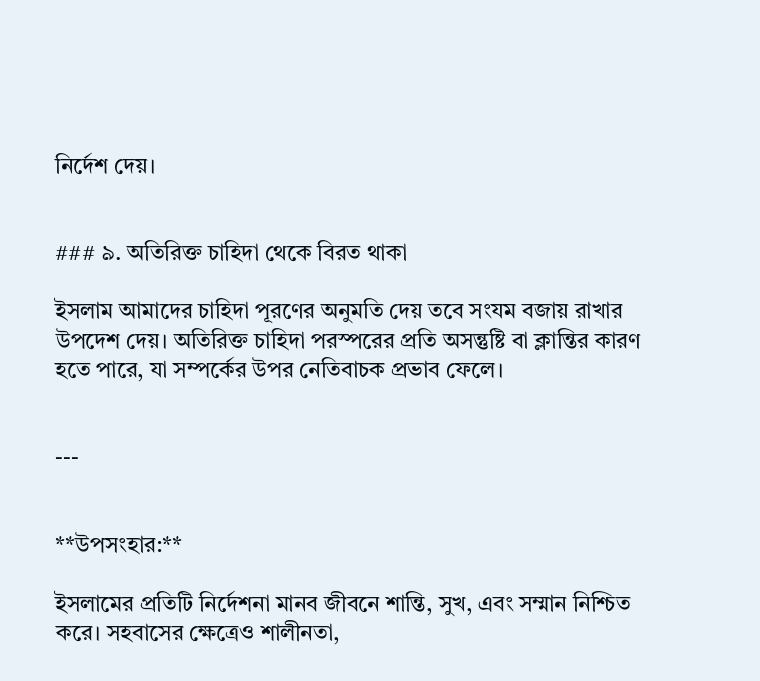নির্দেশ দেয়।


### ৯. অতিরিক্ত চাহিদা থেকে বিরত থাকা

ইসলাম আমাদের চাহিদা পূরণের অনুমতি দেয় তবে সংযম বজায় রাখার উপদেশ দেয়। অতিরিক্ত চাহিদা পরস্পরের প্রতি অসন্তুষ্টি বা ক্লান্তির কারণ হতে পারে, যা সম্পর্কের উপর নেতিবাচক প্রভাব ফেলে।


---


**উপসংহার:**

ইসলামের প্রতিটি নির্দেশনা মানব জীবনে শান্তি, সুখ, এবং সম্মান নিশ্চিত করে। সহবাসের ক্ষেত্রেও শালীনতা,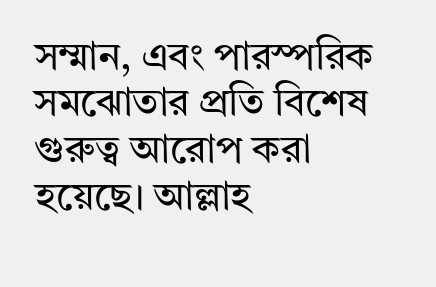সম্মান, এবং পারস্পরিক সমঝোতার প্রতি বিশেষ গুরুত্ব আরোপ করা হয়েছে। আল্লাহ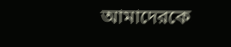আমাদেরকে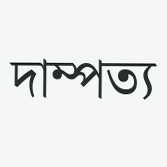দাম্পত্য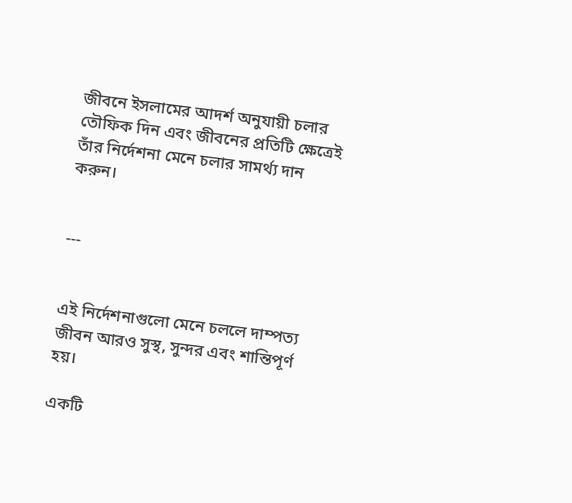জীবনে ইসলামের আদর্শ অনুযায়ী চলার তৌফিক দিন এবং জীবনের প্রতিটি ক্ষেত্রেই তাঁর নির্দেশনা মেনে চলার সামর্থ্য দান করুন।


---


এই নির্দেশনাগুলো মেনে চললে দাম্পত্য জীবন আরও সুস্থ, সুন্দর এবং শান্তিপূর্ণ হয়।

একটি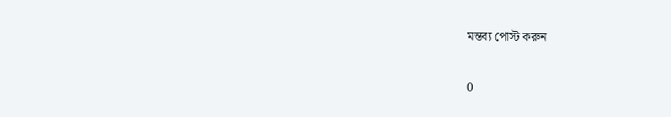মন্তব্য পোস্ট করুন

0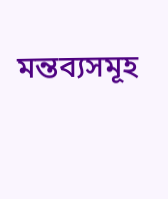মন্তব্যসমূহ